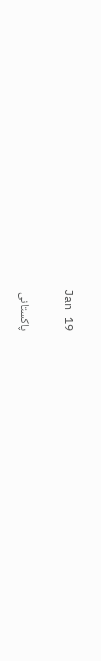Jan 19

پاکستانی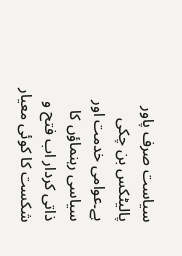سیاست صرف پاور پالیٹکس بن چکی ہے۔عوامی خدمت اور سیاسی رہنماؤں کا ذاتی کردار اب فتح و شکست کا کوئی معیار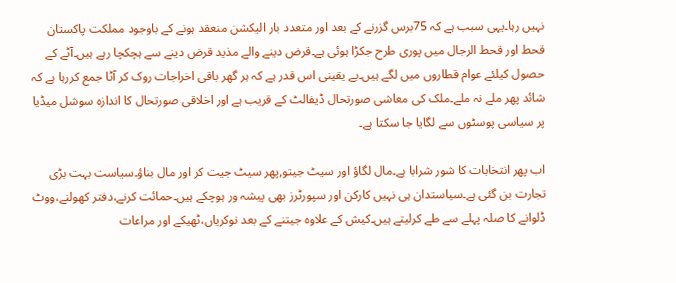نہیں رہا۔یہی سبب ہے کہ 75برس گزرنے کے بعد اور متعدد بار الیکشن منعقد ہونے کے باوجود مملکت پاکستان قحط اور قحط الرجال میں پوری طرح جکڑا ہوئی ہے۔قرض دینے والے مذید قرض دینے سے ہچکچا رہے ہیں۔آٹے کے حصول کیلئے عوام قطاروں میں لگے ہیں۔بے یقینی اس قدر ہے کہ ہر گھر باقی اخراجات روک کر آٹا جمع کررہا ہے کہ شائد پھر ملے نہ ملے۔ملک کی معاشی صورتحال ڈیفالٹ کے قریب ہے اور اخلاقی صورتحال کا اندازہ سوشل میڈیا پر سیاسی پوسٹوں سے لگایا جا سکتا ہے۔

اب پھر انتخابات کا شور شرابا ہے۔مال لگاؤ اور سیٹ جیتو,پھر سیٹ جیت کر اور مال بناؤ۔سیاست بہت بڑی تجارت بن گئی ہے۔سیاستدان ہی نہیں کارکن اور سپورٹرز بھی پیشہ ور ہوچکے ہیں۔حمائت کرنے،دفتر کھولنے،ووٹ ڈلوانے کا صلہ پہلے سے طے کرلیتے ہیں۔کیش کے علاوہ جیتنے کے بعد نوکریاں،ٹھیکے اور مراعات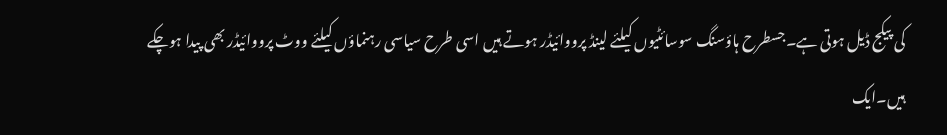کی پیکج ڈیل ہوتی ہے۔جسطرح ہاؤسنگ سوسائٹیوں کیلئے لینڈ پرووائیڈر ہوتے ہیں اسی طرح سیاسی رہنماؤں کیلئے ووٹ پرووائیڈر بھی پیدا ہوچکے ہیں۔ایک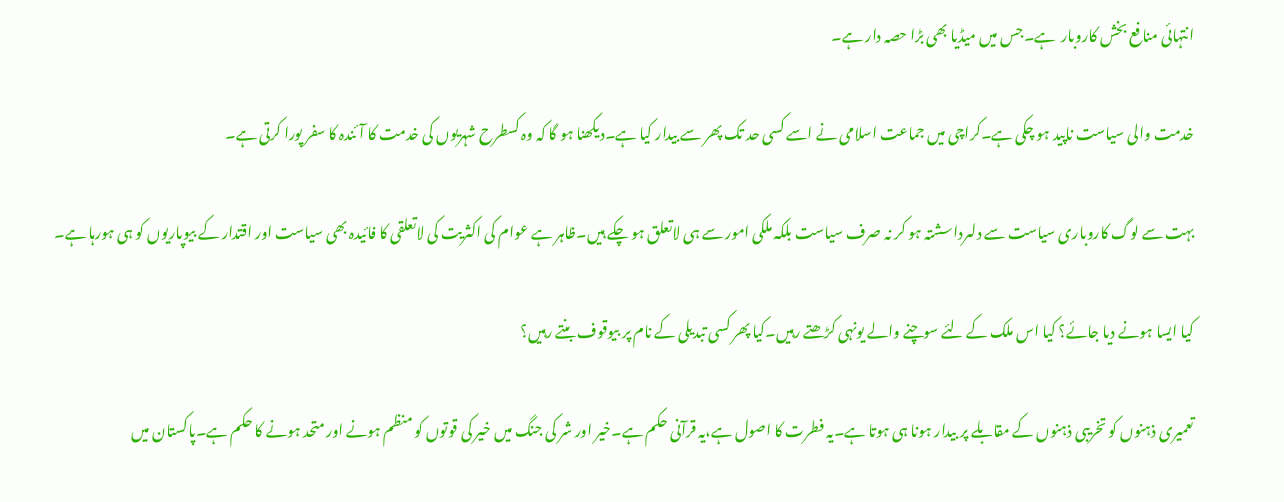انتہائی منافع بخش کاروبار  ہے۔جس میں میڈیا بھی بڑا حصہ دار ہے۔

خدمت والی سیاست ناپید ہو چکی ہے۔کراچی میں جماعت اسلامی نے اسے کسی حد تک پھر سے بیدار کیا ہے۔دیکھنا ہو گا کہ وہ کسطرح شہریوں کی خدمت کا آئندہ کا سفر پورا کرتی ہے۔

بہت سے لوگ کاروباری سیاست سے دلںرداسشتہ ہو کر نہ صرف سیاست بلکہ ملکی امور سے ہی لاتعلق ہو چکے ہیں۔ظاہر ہے عوام کی اکثریت کی لاتعلقی کا فائیدہ بھی سیاست اور اقتدار کے بیوپاریوں کو ہی ہورہا ہے۔

کیا ایسا ہونے دیا جائے؟ کیا اس ملک کے لئے سوچنے والے یونہی کڑھتے رہیں۔کیا پھر کسی تبدیلی کے نام پر بیوقوف بنتے رہیں؟

تعمیری ذہنوں کو تخریبی ذہنوں کے مقابلے پر بیدار ہونا ہی ہوتا ہے۔یہ فطرت کا اصول ہے،یہ قرآنی حکم ہے۔خیر اور شر کی جنگ میں خیر کی قوتوں کو منظم ہونے اور متحد ہونے کا حکم ہے۔پاکستان میں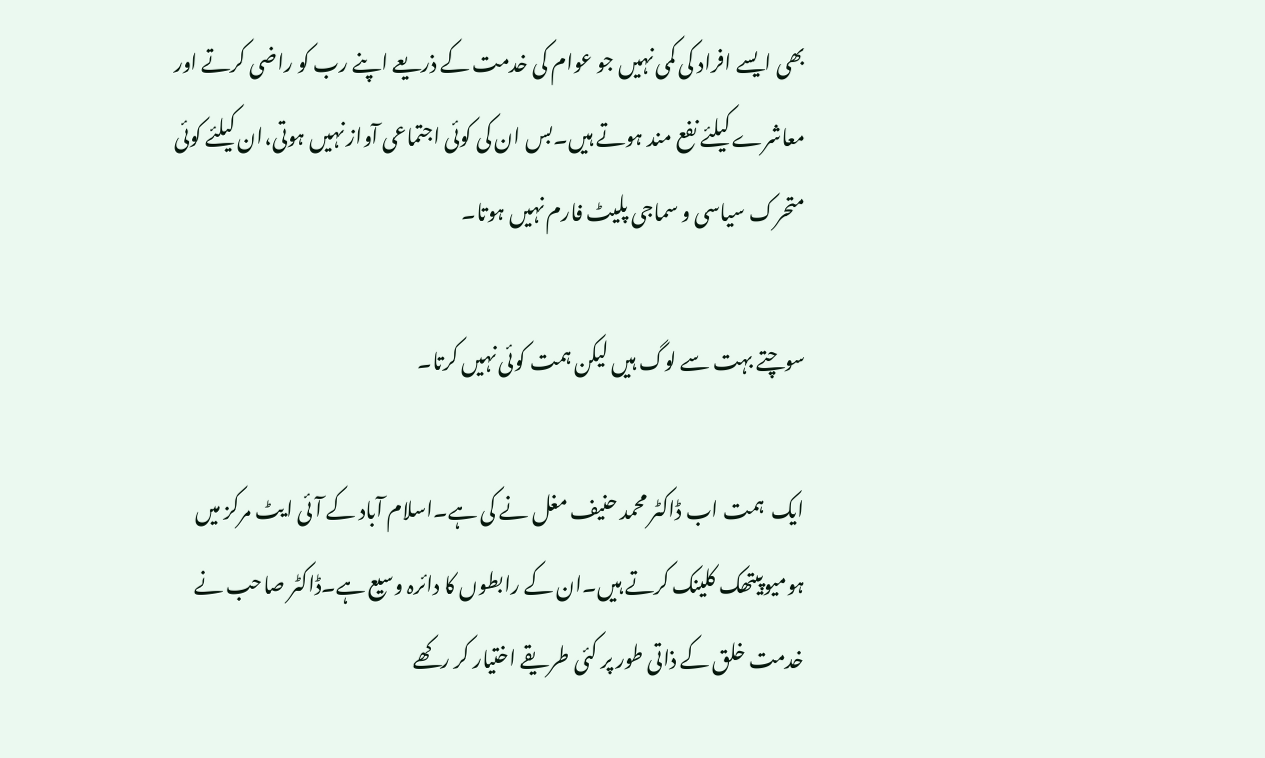بھی ایسے افراد کی کمی نہیں جو عوام کی خدمت کے ذریعے اپنے رب کو راضی کرتے اور معاشرے کیلئے نفع مند ہوتے ہیں۔بس ان کی کوئی اجتماعی آواز نہیں ہوتی،ان کیلئے کوئی متحرک سیاسی و سماجی پلیٹ فارم نہیں ہوتا۔

سوچتے بہت سے لوگ ہیں لیکن ہمت کوئی نہیں کرتا۔

ایک  ہمت اب ڈاکٹر محمد حنیف مغل نے کی ہے۔اسلام آباد کے آئی ایٹ مرکز میں ہومیوپیتھک کلینک کرتے ہیں۔ان کے رابطوں کا دائرہ وسیع ہے۔ڈاکٹر صاحب نے خدمت خلق کے ذاتی طور پر کئی طریقے اختیار کر رکھے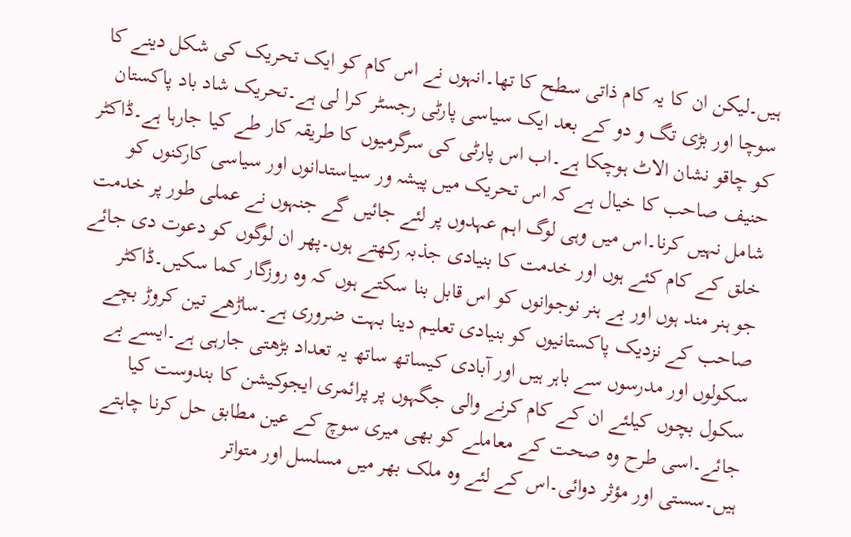ہیں۔لیکن ان کا یہ کام ذاتی سطح کا تھا۔انہوں نے اس کام کو ایک تحریک کی شکل دینے کا سوچا اور بڑی تگ و دو کے بعد ایک سیاسی پارٹی رجسٹر کرا لی ہے۔تحریک شاد باد پاکستان کو چاقو نشان الاٹ ہوچکا ہے۔اب اس پارٹی کی سرگرمیوں کا طریقہ کار طے کیا جارہا ہے۔ڈاکٹر حنیف صاحب کا خیال ہے کہ اس تحریک میں پیشہ ور سیاستدانوں اور سیاسی کارکنوں کو شامل نہیں کرنا۔اس میں وہی لوگ اہم عہدوں پر لئے جائیں گے جنہوں نے عملی طور پر خدمت خلق کے کام کئے ہوں اور خدمت کا بنیادی جذبہ رکھتے ہوں۔پھر ان لوگوں کو دعوت دی جائے جو ہنر مند ہوں اور بے ہنر نوجوانوں کو اس قابل بنا سکتے ہوں کہ وہ روزگار کما سکیں۔ڈاکٹر صاحب کے نزدیک پاکستانیوں کو بنیادی تعلیم دینا بہت ضروری ہے۔ساڑھے تین کروڑ بچے سکولوں اور مدرسوں سے باہر ہیں اور آبادی کیساتھ ساتھ یہ تعداد بڑھتی جارہی ہے۔ایسے بے سکول بچوں کیلئے ان کے کام کرنے والی جگہوں پر پرائمری ایجوکیشن کا بندوست کیا جائے۔اسی طرح وہ صحت کے معاملے کو بھی میری سوچ کے عین مطابق حل کرنا چاہتے ہیں۔سستی اور مؤثر دوائی۔اس کے لئے وہ ملک بھر میں مسلسل اور متواتر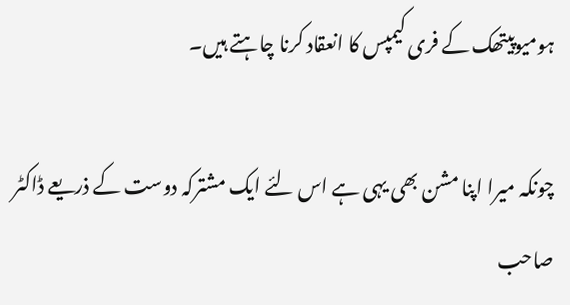ہومیوپیتھک کے فری کیمپس کا انعقاد کرنا چاہتے ہیں۔

چونکہ میرا اپنا مشن بھی یہی ہے اس لئے ایک مشترکہ دوست کے ذریعے ڈاکٹر صاحب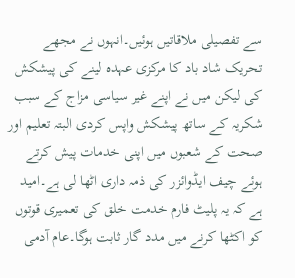سے تفصیلی ملاقاتیں ہوئیں۔انہوں نے مجھے تحریک شاد باد کا مرکزی عہدہ لینے کی پیشکش کی لیکن میں نے اپنے غیر سیاسی مزاج کے سبب شکریہ کے ساتھ پیشکش واپس کردی البتہ تعلیم اور صحت کے شعبوں میں اپنی خدمات پیش کرتے ہوئے چیف ایڈوائزر کی ذمہ داری اٹھا لی ہے۔امید ہے کہ یہ پلیٹ فارم خدمت خلق کی تعمیری قوتوں کو اکٹھا کرنے میں مدد گار ثابت ہوگا۔عام آدمی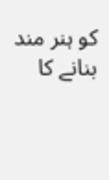کو ہنر مند بنانے کا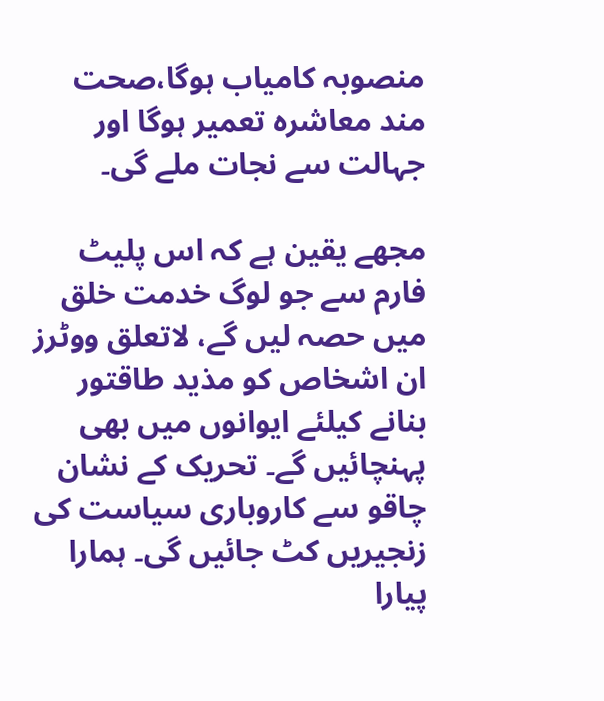منصوبہ کامیاب ہوگا،صحت مند معاشرہ تعمیر ہوگا اور جہالت سے نجات ملے گی۔

مجھے یقین ہے کہ اس پلیٹ فارم سے جو لوگ خدمت خلق میں حصہ لیں گے، لاتعلق ووٹرز ان اشخاص کو مذید طاقتور بنانے کیلئے ایوانوں میں بھی پہنچائیں گے۔ تحریک کے نشان چاقو سے کاروباری سیاست کی زنجیریں کٹ جائیں گی۔ ہمارا پیارا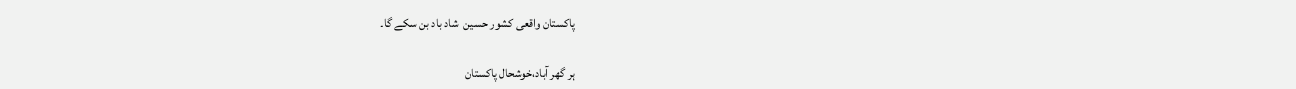پاکستان واقعی کشور حسین  شاد باد بن سکے گا۔

ہر گھر آباد،خوشحال پاکستان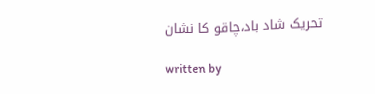تحریک شاد باد،چاقو کا نشان

written by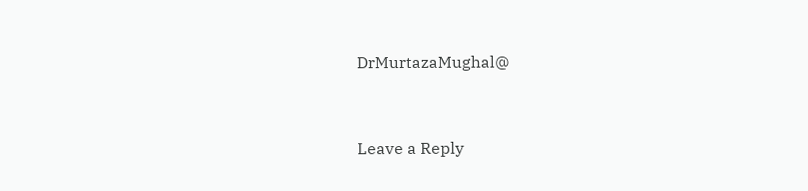DrMurtazaMughal@


Leave a Reply